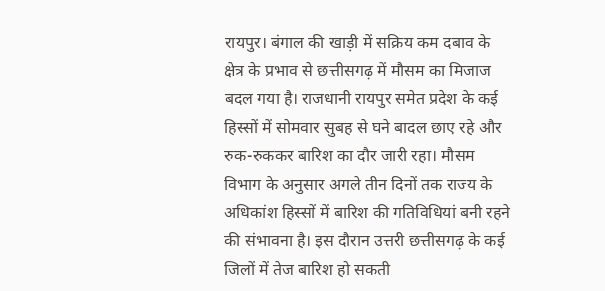रायपुर। बंगाल की खाड़ी में सक्रिय कम दबाव के क्षेत्र के प्रभाव से छत्तीसगढ़ में मौसम का मिजाज बदल गया है। राजधानी रायपुर समेत प्रदेश के कई हिस्सों में सोमवार सुबह से घने बादल छाए रहे और रुक-रुककर बारिश का दौर जारी रहा। मौसम विभाग के अनुसार अगले तीन दिनों तक राज्य के अधिकांश हिस्सों में बारिश की गतिविधियां बनी रहने की संभावना है। इस दौरान उत्तरी छत्तीसगढ़ के कई जिलों में तेज बारिश हो सकती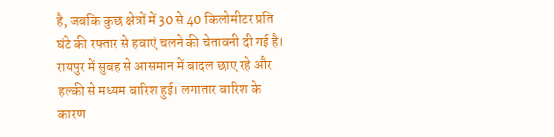है, जबकि कुछ क्षेत्रों में 30 से 40 किलोमीटर प्रति घंटे की रफ्तार से हवाएं चलने की चेतावनी दी गई है।
रायपुर में सुबह से आसमान में बादल छाए रहे और हल्की से मध्यम बारिश हुई। लगातार बारिश के कारण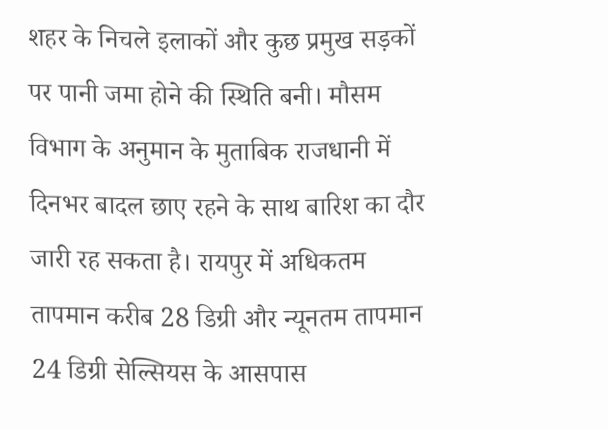शहर के निचले इलाकों और कुछ प्रमुख सड़कों पर पानी जमा होने की स्थिति बनी। मौसम विभाग के अनुमान के मुताबिक राजधानी में दिनभर बादल छाए रहने के साथ बारिश का दौर जारी रह सकता है। रायपुर में अधिकतम तापमान करीब 28 डिग्री और न्यूनतम तापमान 24 डिग्री सेल्सियस के आसपास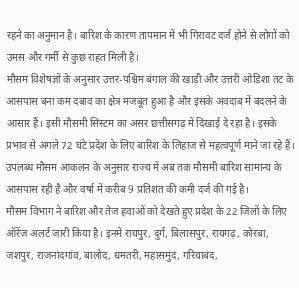रहने का अनुमान है। बारिश के कारण तापमान में भी गिरावट दर्ज होने से लोगों को उमस और गर्मी से कुछ राहत मिली है।
मौसम विशेषज्ञों के अनुसार उत्तर-पश्चिम बंगाल की खाड़ी और उत्तरी ओडिशा तट के आसपास बना कम दबाव का क्षेत्र मजबूत हुआ है और इसके अवदाब में बदलने के आसार हैं। इसी मौसमी सिस्टम का असर छत्तीसगढ़ में दिखाई दे रहा है। इसके प्रभाव से अगले 72 घंटे प्रदेश के लिए बारिश के लिहाज से महत्वपूर्ण माने जा रहे हैं। उपलब्ध मौसम आकलन के अनुसार राज्य में अब तक मौसमी बारिश सामान्य के आसपास रही है और वर्षा में करीब 9 प्रतिशत की कमी दर्ज की गई है।
मौसम विभाग ने बारिश और तेज हवाओं को देखते हुए प्रदेश के 22 जिलों के लिए ऑरेंज अलर्ट जारी किया है। इनमें रायपुर, दुर्ग, बिलासपुर, रायगढ़, कोरबा, जशपुर, राजनांदगांव, बालोद, धमतरी, महासमुंद, गरियाबंद,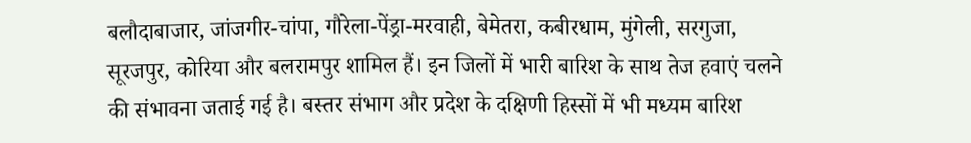बलौदाबाजार, जांजगीर-चांपा, गौरेला-पेंड्रा-मरवाही, बेमेतरा, कबीरधाम, मुंगेली, सरगुजा, सूरजपुर, कोरिया और बलरामपुर शामिल हैं। इन जिलों में भारी बारिश के साथ तेज हवाएं चलने की संभावना जताई गई है। बस्तर संभाग और प्रदेश के दक्षिणी हिस्सों में भी मध्यम बारिश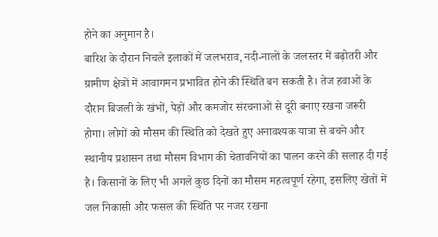होने का अनुमान है।
बारिश के दौरान निचले इलाकों में जलभराव, नदी-नालों के जलस्तर में बढ़ोतरी और ग्रामीण क्षेत्रों में आवागमन प्रभावित होने की स्थिति बन सकती है। तेज हवाओं के दौरान बिजली के खंभों, पेड़ों और कमजोर संरचनाओं से दूरी बनाए रखना जरूरी होगा। लोगों को मौसम की स्थिति को देखते हुए अनावश्यक यात्रा से बचने और स्थानीय प्रशासन तथा मौसम विभाग की चेतावनियों का पालन करने की सलाह दी गई है। किसानों के लिए भी अगले कुछ दिनों का मौसम महत्वपूर्ण रहेगा, इसलिए खेतों में जल निकासी और फसल की स्थिति पर नजर रखना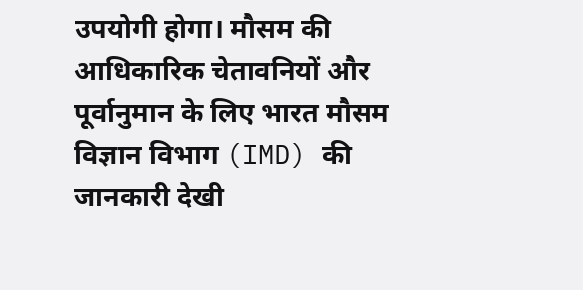उपयोगी होगा। मौसम की आधिकारिक चेतावनियों और पूर्वानुमान के लिए भारत मौसम विज्ञान विभाग (IMD) की जानकारी देखी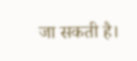जा सकती है।